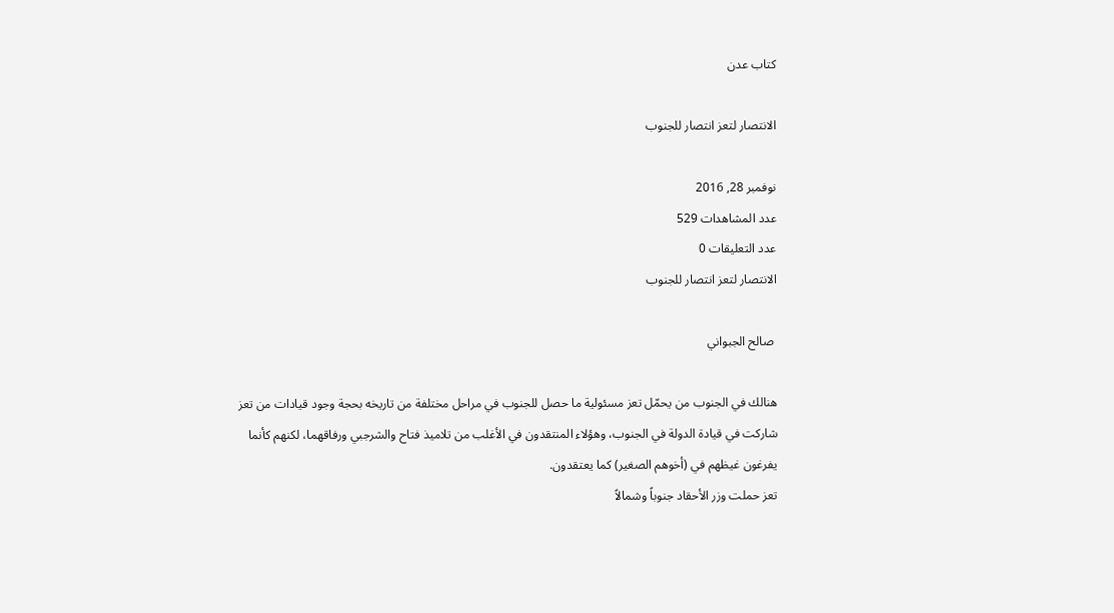كتاب عدن

الانتصار لتعز انتصار للجنوب

نوفمبر 28, 2016
عدد المشاهدات 529
عدد التعليقات 0
الانتصار لتعز انتصار للجنوب

 صالح الجبواني

هنالك في الجنوب من يحمّل تعز مسئولية ما حصل للجنوب في مراحل مختلفة من تاريخه بحجة وجود قيادات من تعز شاركت في قيادة الدولة في الجنوب، وهؤلاء المنتقدون في الأغلب من تلاميذ فتاح والشرجبي ورفاقهما، لكنهم كأنما يفرغون غيظهم في (أخوهم الصغير) كما يعتقدون.
تعز حملت وزر الأحقاد جنوباً وشمالاً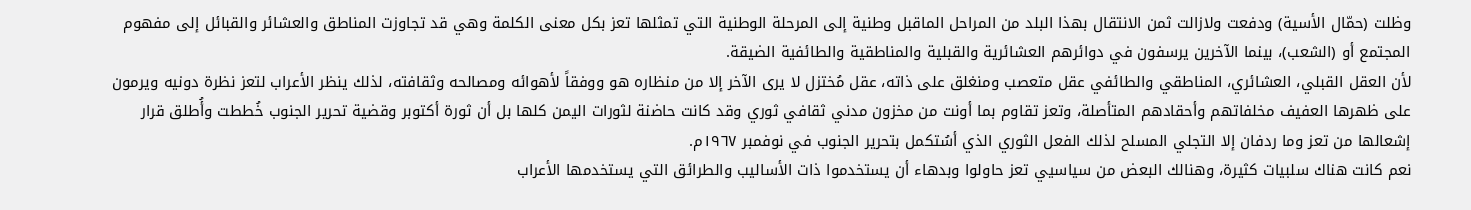وظلت (حمّال الأسية) ودفعت ولازالت ثمن الانتقال بهذا البلد من المراحل الماقبل وطنية إلى المرحلة الوطنية التي تمثلها تعز بكل معنى الكلمة وهي قد تجاوزت المناطق والعشائر والقبائل إلى مفهوم المجتمع أو (الشعب)، بينما الآخرين يرسفون في دوائرهم العشائرية والقبلية والمناطقية والطائفية الضيقة.
لأن العقل القبلي، العشائري، المناطقي والطائفي عقل متعصب ومنغلق على ذاته، عقل مُختزل لا يرى الآخر إلا من منظاره هو ووفقاً لأهوائه ومصالحه وثقافته، لذلك ينظر الأعراب لتعز نظرة دونيه ويرمون على ظهرها العفيف مخلفاتهم وأحقادهم المتأصلة، وتعز تقاوم بما أونت من مخزون مدني ثقافي ثوري وقد كانت حاضنة لثورات اليمن كلها بل أن ثورة أكتوبر وقضية تحرير الجنوب خُططت وأُطلق قرار إشعالها من تعز وما ردفان إلا التجلي المسلح لذلك الفعل الثوري الذي أسُتكمل بتحرير الجنوب في نوفمبر ١٩٦٧م.
نعم كانت هناك سلبيات كثيرة، وهنالك البعض من سياسيي تعز حاولوا وبدهاء أن يستخدموا ذات الأساليب والطرائق التي يستخدمها الأعراب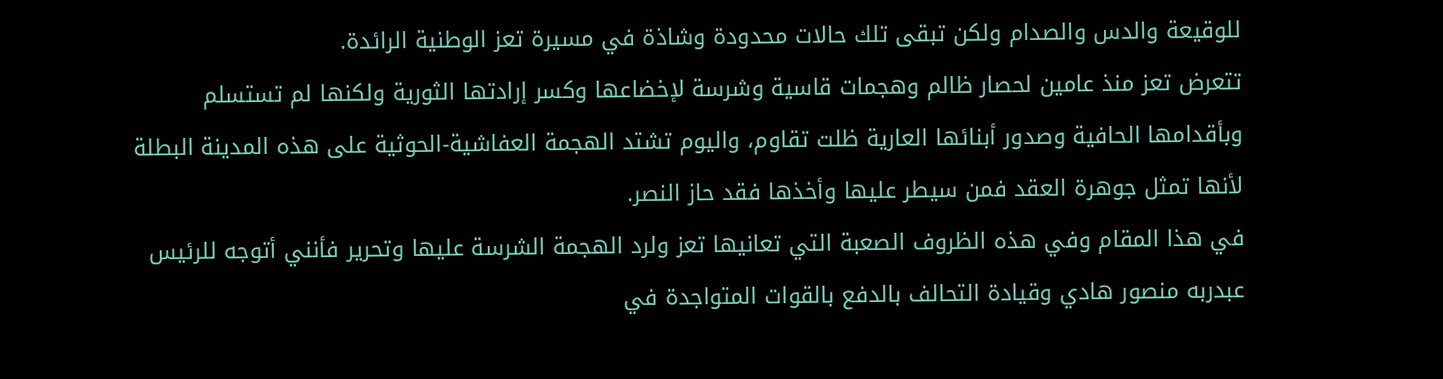للوقيعة والدس والصدام ولكن تبقى تلك حالات محدودة وشاذة في مسيرة تعز الوطنية الرائدة.
تتعرض تعز منذ عامين لحصار ظالم وهجمات قاسية وشرسة لإخضاعها وكسر إرادتها الثورية ولكنها لم تستسلم وبأقدامها الحافية وصدور أبنائها العارية ظلت تقاوم، واليوم تشتد الهجمة العفاشية-الحوثية على هذه المدينة البطلة لأنها تمثل جوهرة العقد فمن سيطر عليها وأخذها فقد حاز النصر.
في هذا المقام وفي هذه الظروف الصعبة التي تعانيها تعز ولرد الهجمة الشرسة عليها وتحرير فأنني أتوجه للرئيس عبدربه منصور هادي وقيادة التحالف بالدفع بالقوات المتواجدة في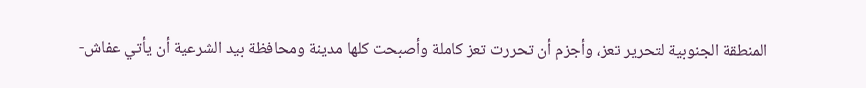المنطقة الجنوبية لتحرير تعز، وأجزم أن تحررت تعز كاملة وأصبحت كلها مدينة ومحافظة بيد الشرعية أن يأتي عفاش-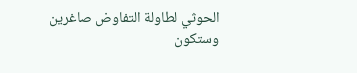الحوثي لطاولة التفاوض صاغرين وستكون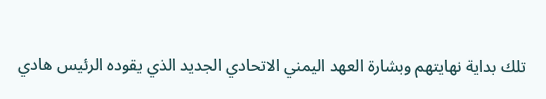تلك بداية نهايتهم وبشارة العهد اليمني الاتحادي الجديد الذي يقوده الرئيس هادي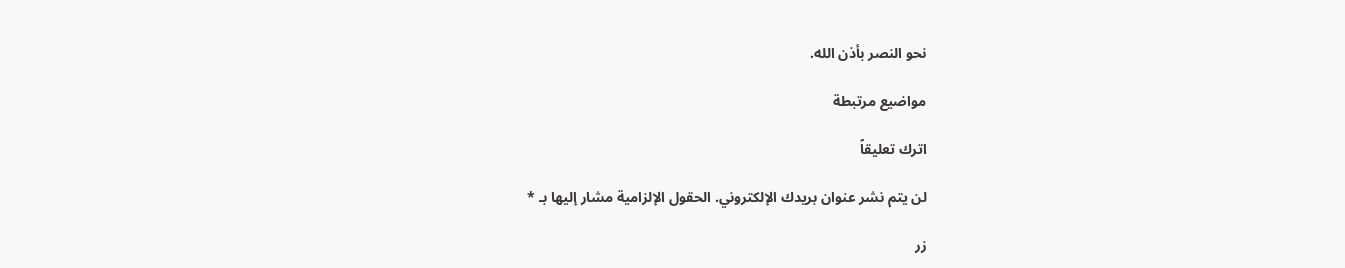نحو النصر بأذن الله.

مواضيع مرتبطة

اترك تعليقاً

لن يتم نشر عنوان بريدك الإلكتروني. الحقول الإلزامية مشار إليها بـ *

زر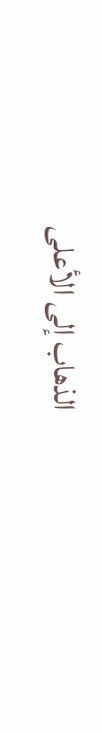الذهاب إلى الأعلى